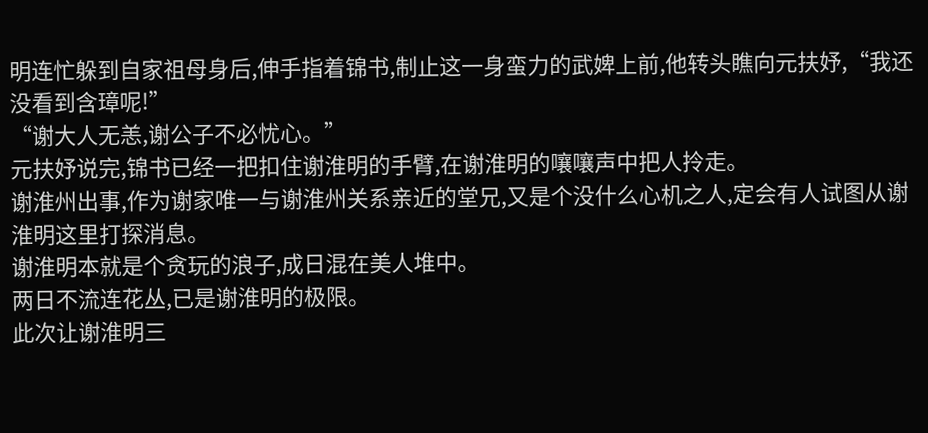明连忙躲到自家祖母身后,伸手指着锦书,制止这一身蛮力的武婢上前,他转头瞧向元扶妤,“我还没看到含璋呢!”
“谢大人无恙,谢公子不必忧心。”
元扶妤说完,锦书已经一把扣住谢淮明的手臂,在谢淮明的嚷嚷声中把人拎走。
谢淮州出事,作为谢家唯一与谢淮州关系亲近的堂兄,又是个没什么心机之人,定会有人试图从谢淮明这里打探消息。
谢淮明本就是个贪玩的浪子,成日混在美人堆中。
两日不流连花丛,已是谢淮明的极限。
此次让谢淮明三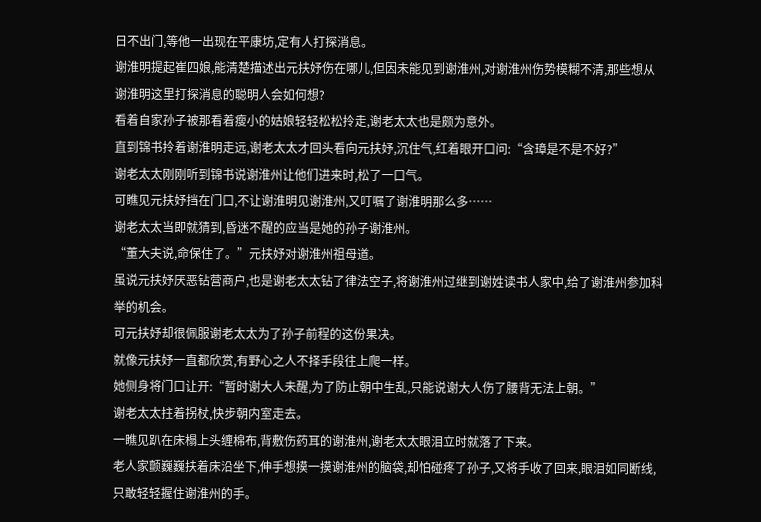日不出门,等他一出现在平康坊,定有人打探消息。
谢淮明提起崔四娘,能清楚描述出元扶妤伤在哪儿,但因未能见到谢淮州,对谢淮州伤势模糊不清,那些想从谢淮明这里打探消息的聪明人会如何想?
看着自家孙子被那看着瘦小的姑娘轻轻松松拎走,谢老太太也是颇为意外。
直到锦书拎着谢淮明走远,谢老太太才回头看向元扶妤,沉住气,红着眼开口问:“含璋是不是不好?”
谢老太太刚刚听到锦书说谢淮州让他们进来时,松了一口气。
可瞧见元扶妤挡在门口,不让谢淮明见谢淮州,又叮嘱了谢淮明那么多……
谢老太太当即就猜到,昏迷不醒的应当是她的孙子谢淮州。
“董大夫说,命保住了。”元扶妤对谢淮州祖母道。
虽说元扶妤厌恶钻营商户,也是谢老太太钻了律法空子,将谢淮州过继到谢姓读书人家中,给了谢淮州参加科举的机会。
可元扶妤却很佩服谢老太太为了孙子前程的这份果决。
就像元扶妤一直都欣赏,有野心之人不择手段往上爬一样。
她侧身将门口让开:“暂时谢大人未醒,为了防止朝中生乱,只能说谢大人伤了腰背无法上朝。”
谢老太太拄着拐杖,快步朝内室走去。
一瞧见趴在床榻上头缠棉布,背敷伤药耳的谢淮州,谢老太太眼泪立时就落了下来。
老人家颤巍巍扶着床沿坐下,伸手想摸一摸谢淮州的脑袋,却怕碰疼了孙子,又将手收了回来,眼泪如同断线,只敢轻轻握住谢淮州的手。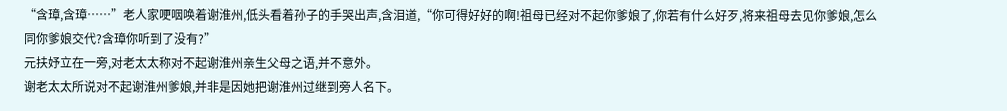“含璋,含璋……”老人家哽咽唤着谢淮州,低头看着孙子的手哭出声,含泪道,“你可得好好的啊!祖母已经对不起你爹娘了,你若有什么好歹,将来祖母去见你爹娘,怎么同你爹娘交代?含璋你听到了没有?”
元扶妤立在一旁,对老太太称对不起谢淮州亲生父母之语,并不意外。
谢老太太所说对不起谢淮州爹娘,并非是因她把谢淮州过继到旁人名下。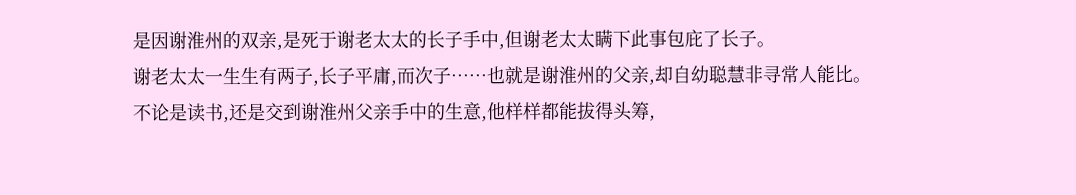是因谢淮州的双亲,是死于谢老太太的长子手中,但谢老太太瞒下此事包庇了长子。
谢老太太一生生有两子,长子平庸,而次子……也就是谢淮州的父亲,却自幼聪慧非寻常人能比。
不论是读书,还是交到谢淮州父亲手中的生意,他样样都能拔得头筹,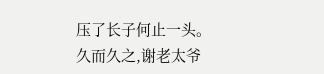压了长子何止一头。
久而久之,谢老太爷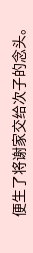便生了将谢家交给次子的念头。